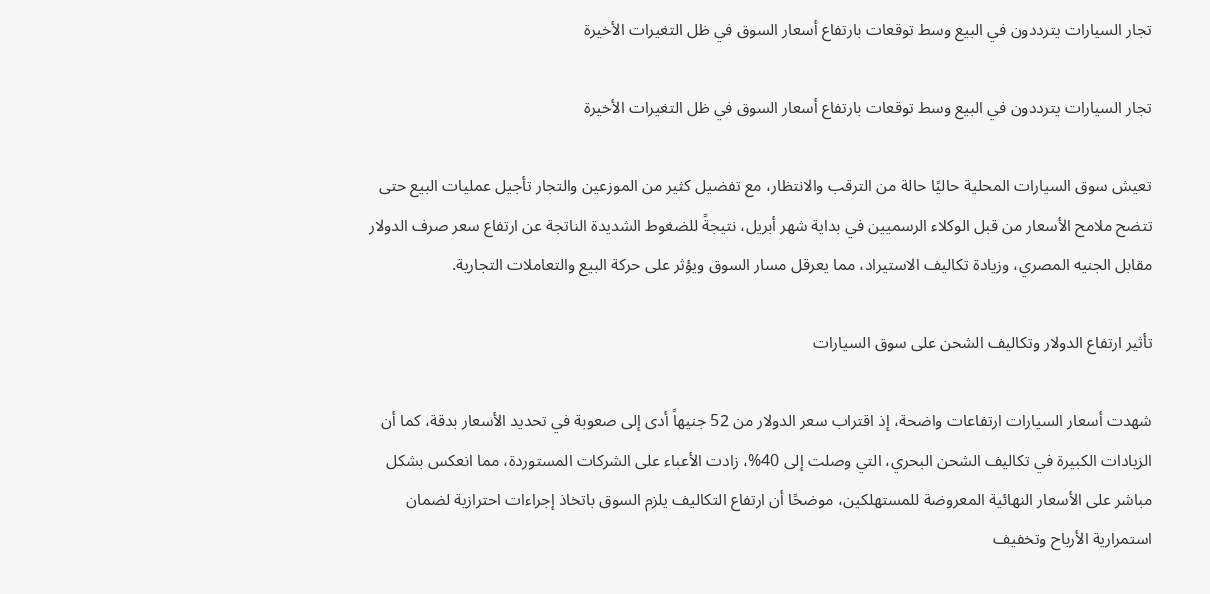تجار السيارات يترددون في البيع وسط توقعات بارتفاع أسعار السوق في ظل التغيرات الأخيرة

تجار السيارات يترددون في البيع وسط توقعات بارتفاع أسعار السوق في ظل التغيرات الأخيرة

تعيش سوق السيارات المحلية حاليًا حالة من الترقب والانتظار، مع تفضيل كثير من الموزعين والتجار تأجيل عمليات البيع حتى تتضح ملامح الأسعار من قبل الوكلاء الرسميين في بداية شهر أبريل، نتيجةً للضغوط الشديدة الناتجة عن ارتفاع سعر صرف الدولار مقابل الجنيه المصري، وزيادة تكاليف الاستيراد، مما يعرقل مسار السوق ويؤثر على حركة البيع والتعاملات التجارية.

تأثير ارتفاع الدولار وتكاليف الشحن على سوق السيارات

شهدت أسعار السيارات ارتفاعات واضحة، إذ اقتراب سعر الدولار من 52 جنيهاً أدى إلى صعوبة في تحديد الأسعار بدقة، كما أن الزيادات الكبيرة في تكاليف الشحن البحري، التي وصلت إلى 40%، زادت الأعباء على الشركات المستوردة، مما انعكس بشكل مباشر على الأسعار النهائية المعروضة للمستهلكين، موضحًا أن ارتفاع التكاليف يلزم السوق باتخاذ إجراءات احترازية لضمان استمرارية الأرباح وتخفيف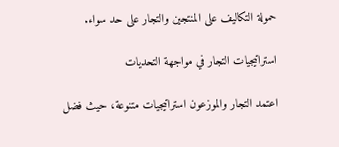حمولة التكاليف على المنتجين والتجار على حد سواء.

استراتيجيات التجار في مواجهة التحديات

اعتمد التجار والموزعون استراتيجيات متنوعة، حيث فضل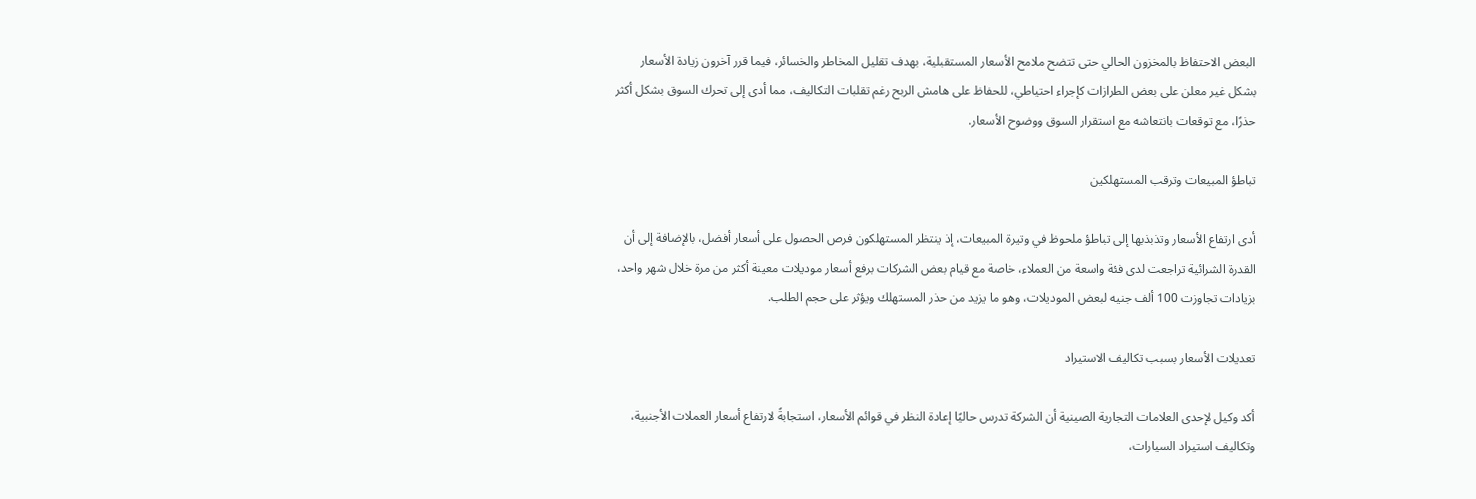البعض الاحتفاظ بالمخزون الحالي حتى تتضح ملامح الأسعار المستقبلية، بهدف تقليل المخاطر والخسائر، فيما قرر آخرون زيادة الأسعار بشكل غير معلن على بعض الطرازات كإجراء احتياطي، للحفاظ على هامش الربح رغم تقلبات التكاليف، مما أدى إلى تحرك السوق بشكل أكثر حذرًا، مع توقعات بانتعاشه مع استقرار السوق ووضوح الأسعار.

تباطؤ المبيعات وترقب المستهلكين

أدى ارتفاع الأسعار وتذبذبها إلى تباطؤ ملحوظ في وتيرة المبيعات، إذ ينتظر المستهلكون فرص الحصول على أسعار أفضل، بالإضافة إلى أن القدرة الشرائية تراجعت لدى فئة واسعة من العملاء، خاصة مع قيام بعض الشركات برفع أسعار موديلات معينة أكثر من مرة خلال شهر واحد، بزيادات تجاوزت 100 ألف جنيه لبعض الموديلات، وهو ما يزيد من حذر المستهلك ويؤثر على حجم الطلب.

تعديلات الأسعار بسبب تكاليف الاستيراد

أكد وكيل لإحدى العلامات التجارية الصينية أن الشركة تدرس حاليًا إعادة النظر في قوائم الأسعار، استجابةً لارتفاع أسعار العملات الأجنبية، وتكاليف استيراد السيارات،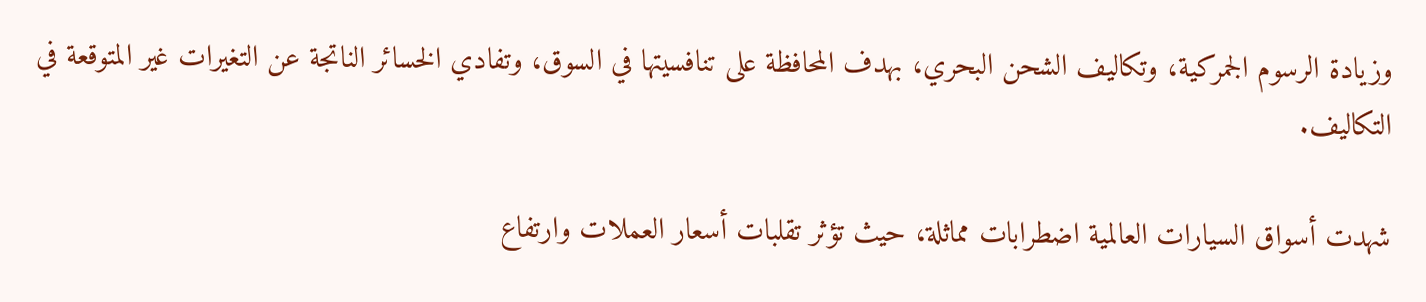وزيادة الرسوم الجمركية، وتكاليف الشحن البحري، بهدف المحافظة على تنافسيتها في السوق، وتفادي الخسائر الناتجة عن التغيرات غير المتوقعة في التكاليف.

شهدت أسواق السيارات العالمية اضطرابات مماثلة، حيث تؤثر تقلبات أسعار العملات وارتفاع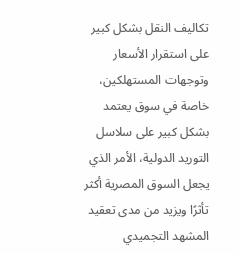تكاليف النقل بشكل كبير على استقرار الأسعار وتوجهات المستهلكين، خاصة في سوق يعتمد بشكل كبير على سلاسل التوريد الدولية، الأمر الذي يجعل السوق المصرية أكثر تأثرًا ويزيد من مدى تعقيد المشهد التجميدي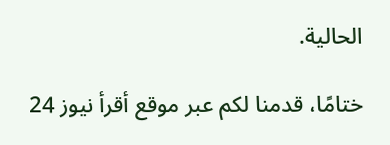الحالية.

ختامًا، قدمنا لكم عبر موقع أقرأ نيوز 24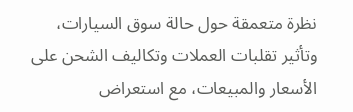نظرة متعمقة حول حالة سوق السيارات، وتأثير تقلبات العملات وتكاليف الشحن على الأسعار والمبيعات، مع استعراض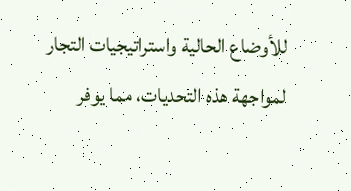للأوضاع الحالية واستراتيجيات التجار لمواجهة هذه التحديات، مما يوفر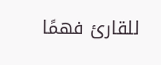للقارئ فهمًا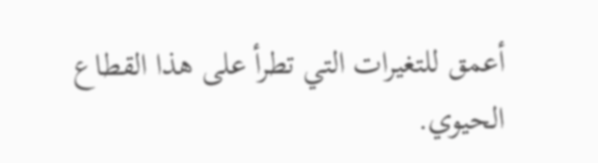أعمق للتغيرات التي تطرأ على هذا القطاع الحيوي.